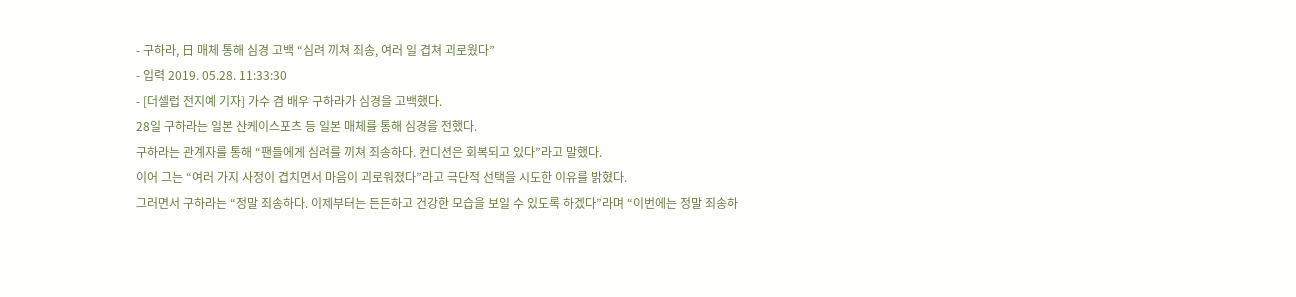- 구하라, 日 매체 통해 심경 고백 “심려 끼쳐 죄송, 여러 일 겹쳐 괴로웠다”
- 입력 2019. 05.28. 11:33:30
- [더셀럽 전지예 기자] 가수 겸 배우 구하라가 심경을 고백했다.
28일 구하라는 일본 산케이스포츠 등 일본 매체를 통해 심경을 전했다.
구하라는 관계자를 통해 “팬들에게 심려를 끼쳐 죄송하다. 컨디션은 회복되고 있다”라고 말했다.
이어 그는 “여러 가지 사정이 겹치면서 마음이 괴로워졌다”라고 극단적 선택을 시도한 이유를 밝혔다.
그러면서 구하라는 “정말 죄송하다. 이제부터는 든든하고 건강한 모습을 보일 수 있도록 하겠다”라며 “이번에는 정말 죄송하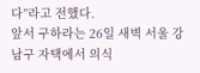다”라고 전했다.
앞서 구하라는 26일 새벽 서울 강남구 자택에서 의식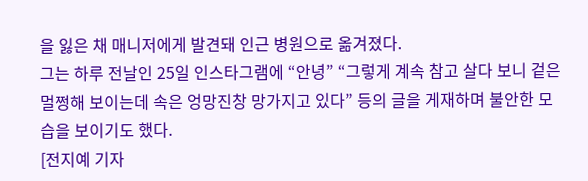을 잃은 채 매니저에게 발견돼 인근 병원으로 옮겨졌다.
그는 하루 전날인 25일 인스타그램에 “안녕” “그렇게 계속 참고 살다 보니 겉은 멀쩡해 보이는데 속은 엉망진창 망가지고 있다” 등의 글을 게재하며 불안한 모습을 보이기도 했다.
[전지예 기자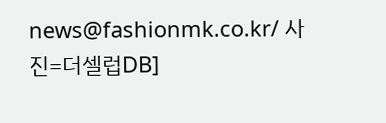news@fashionmk.co.kr/ 사진=더셀럽DB]